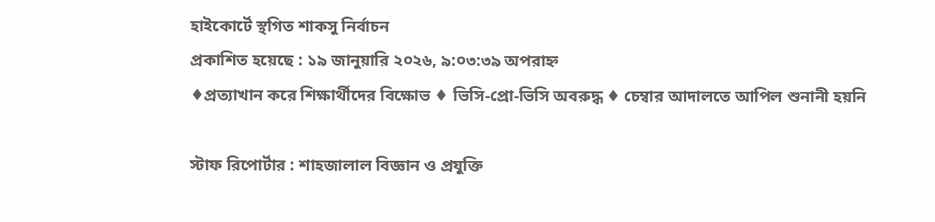হাইকোর্টে স্থগিত শাকসু নির্বাচন
প্রকাশিত হয়েছে : ১৯ জানুয়ারি ২০২৬, ৯:০৩:৩৯ অপরাহ্ন
♦প্রত্যাখান করে শিক্ষার্থীদের বিক্ষোভ ♦ ভিসি-প্রো-ভিসি অবরুদ্ধ ♦ চেম্বার আদালতে আপিল শুনানী হয়নি

স্টাফ রিপোর্টার : শাহজালাল বিজ্ঞান ও প্রযুক্তি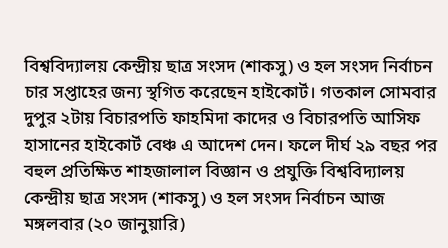বিশ্ববিদ্যালয় কেন্দ্রীয় ছাত্র সংসদ (শাকসু) ও হল সংসদ নির্বাচন চার সপ্তাহের জন্য স্থগিত করেছেন হাইকোর্ট। গতকাল সোমবার দুপুর ২টায় বিচারপতি ফাহমিদা কাদের ও বিচারপতি আসিফ হাসানের হাইকোর্ট বেঞ্চ এ আদেশ দেন। ফলে দীর্ঘ ২৯ বছর পর বহুল প্রতিক্ষিত শাহজালাল বিজ্ঞান ও প্রযুক্তি বিশ্ববিদ্যালয় কেন্দ্রীয় ছাত্র সংসদ (শাকসু) ও হল সংসদ নির্বাচন আজ মঙ্গলবার (২০ জানুয়ারি)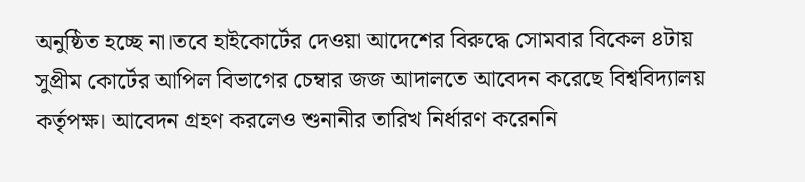অনুষ্ঠিত হচ্ছে না।তবে হাইকোর্টের দেওয়া আদেশের বিরুদ্ধে সোমবার বিকেল ৪টায় সুপ্রীম কোর্টের আপিল বিভাগের চেম্বার জজ আদালতে আবেদন করেছে বিশ্ববিদ্যালয় কর্তৃপক্ষ। আবেদন গ্রহণ করলেও শুনানীর তারিখ নির্ধারণ করেননি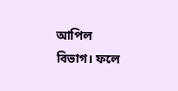আপিল বিভাগ। ফলে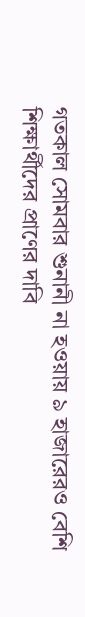গতকাল সোমবার শুনানী না হওয়ায় ৯ হাজারেরও বেশি শিক্ষার্থীদের প্রাণের দাবি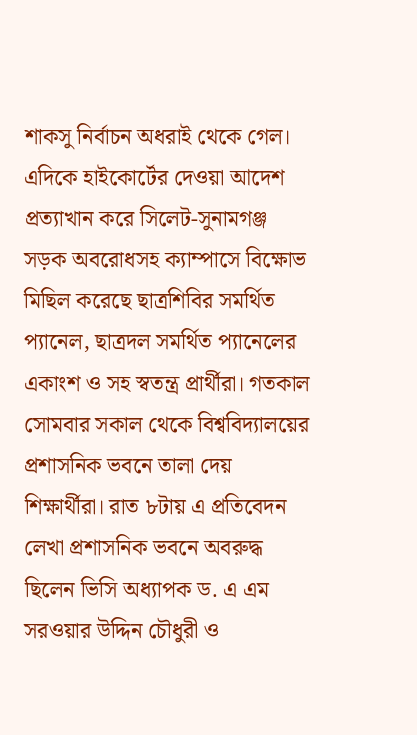শাকসু নির্বাচন অধরাই থেকে গেল।
এদিকে হাইকোর্টের দেওয়া আদেশ প্রত্যাখান করে সিলেট-সুনামগঞ্জ সড়ক অবরোধসহ ক্যাম্পাসে বিক্ষোভ মিছিল করেছে ছাত্রশিবির সমর্থিত প্যানেল, ছাত্রদল সমর্থিত প্যানেলের একাংশ ও সহ স্বতন্ত্র প্রার্থীরা। গতকাল সোমবার সকাল থেকে বিশ্ববিদ্যালয়ের প্রশাসনিক ভবনে তালা দেয় শিক্ষার্থীরা। রাত ৮টায় এ প্রতিবেদন লেখা প্রশাসনিক ভবনে অবরুদ্ধ ছিলেন ভিসি অধ্যাপক ড. এ এম সরওয়ার উদ্দিন চৌধুরী ও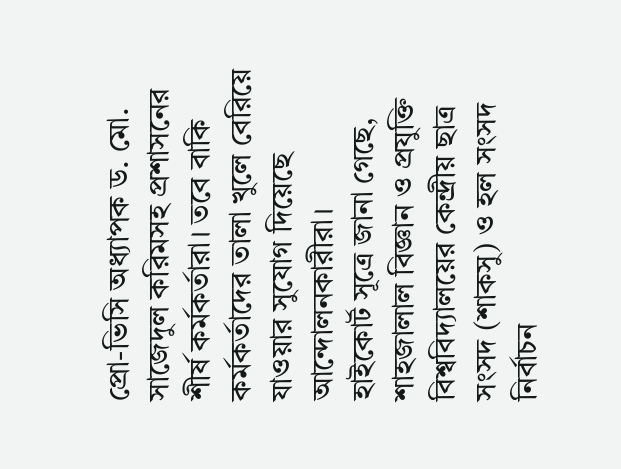প্রো-ভিসি অধ্যাপক ড. মো. সাজেদুল করিমসহ প্রশাসনের শীর্ষ কর্মকর্তারা। তবে বাকি কর্মকর্তাদের তালা খুলে বেরিয়ে যাওয়ার সুযোগ দিয়েছে আন্দোলনকারীরা।
হাইকোর্ট সূত্রে জানা গেছে, শাহজালাল বিজ্ঞান ও প্রযুক্তি বিশ্ববিদ্যালয়ের কেন্দ্রীয় ছাত্র সংসদ (শাকসু) ও হল সংসদ নির্বাচন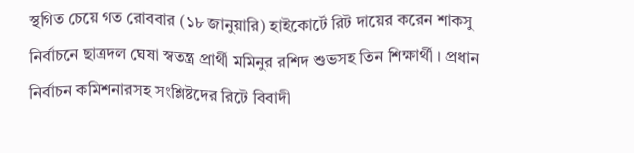স্থগিত চেয়ে গত রোববার (১৮ জানুয়ারি) হাইকোর্টে রিট দায়ের করেন শাকসু নির্বাচনে ছাত্রদল ঘেষা স্বতন্ত্র প্রার্থী মমিনুর রশিদ শুভসহ তিন শিক্ষার্থী । প্রধান নির্বাচন কমিশনারসহ সংশ্লিষ্টদের রিটে বিবাদী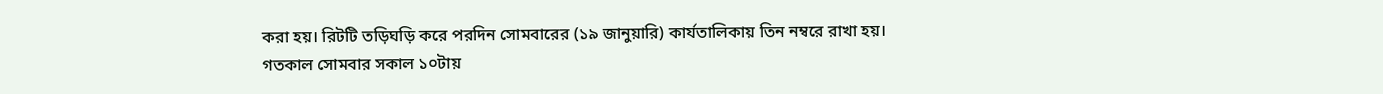করা হয়। রিটটি তড়িঘড়ি করে পরদিন সোমবারের (১৯ জানুয়ারি) কার্যতালিকায় তিন নম্বরে রাখা হয়।
গতকাল সোমবার সকাল ১০টায়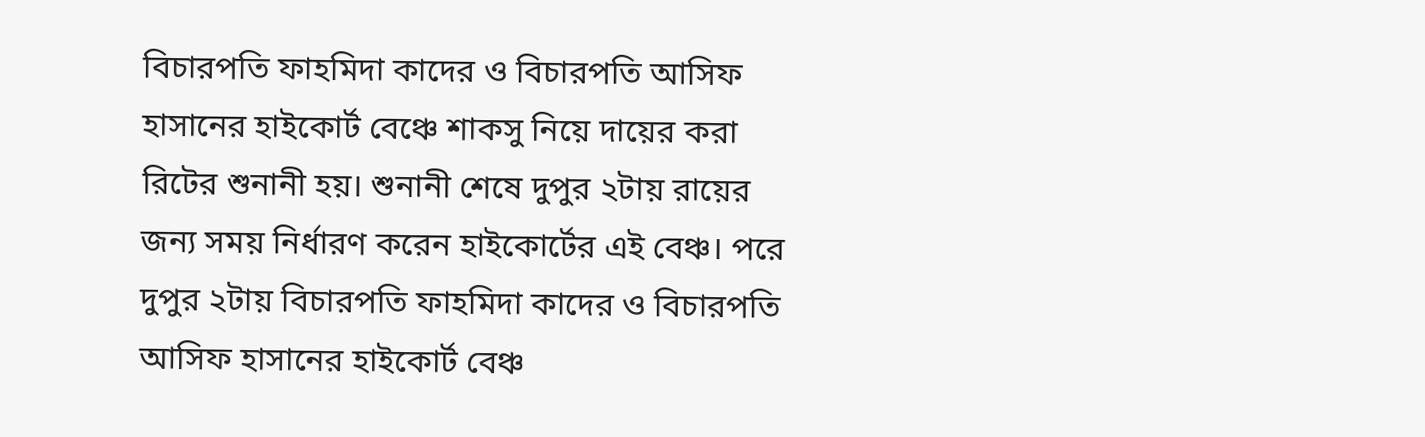বিচারপতি ফাহমিদা কাদের ও বিচারপতি আসিফ হাসানের হাইকোর্ট বেঞ্চে শাকসু নিয়ে দায়ের করা রিটের শুনানী হয়। শুনানী শেষে দুপুর ২টায় রায়ের জন্য সময় নির্ধারণ করেন হাইকোর্টের এই বেঞ্চ। পরে দুপুর ২টায় বিচারপতি ফাহমিদা কাদের ও বিচারপতি আসিফ হাসানের হাইকোর্ট বেঞ্চ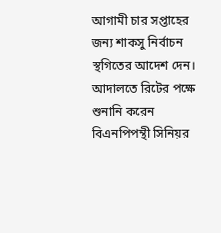আগামী চার সপ্তাহের জন্য শাকসু নির্বাচন স্থগিতের আদেশ দেন।
আদালতে রিটের পক্ষে শুনানি করেন বিএনপিপন্থী সিনিয়র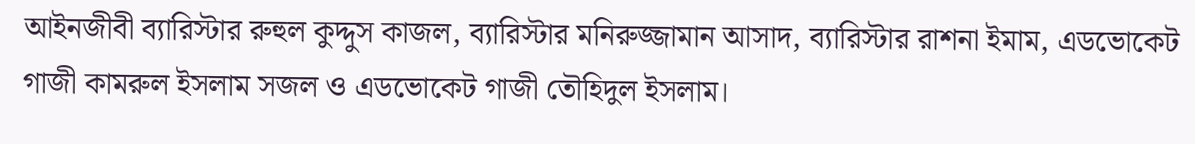আইনজীবী ব্যারিস্টার রুহুল কুদ্দুস কাজল, ব্যারিস্টার মনিরুজ্জামান আসাদ, ব্যারিস্টার রাশনা ইমাম, এডভোকেট গাজী কামরুল ইসলাম সজল ও এডভোকেট গাজী তৌহিদুল ইসলাম।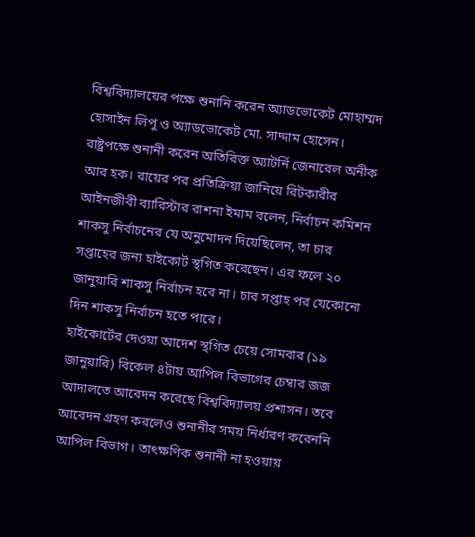বিশ্ববিদ্যালয়ের পক্ষে শুনানি করেন অ্যাডভোকেট মোহাম্মদ হোসাইন লিপু ও অ্যাডভোকেট মো. সাদ্দাম হোসেন। রাষ্ট্রপক্ষে শুনানী করেন অতিরিক্ত অ্যাটর্নি জেনারেল অনীক আর হক। রায়ের পর প্রতিক্রিয়া জানিয়ে রিটকারীর আইনজীবী ব্যারিস্টার রাশনা ইমাম বলেন, নির্বাচন কমিশন শাকসু নির্বাচনের যে অনুমোদন দিয়েছিলেন, তা চার সপ্তাহের জন্য হাইকোর্ট স্থগিত করেছেন। এর ফলে ২০ জানুয়ারি শাকসু নির্বাচন হবে না। চার সপ্তাহ পর যেকোনো দিন শাকসু নির্বাচন হতে পারে।
হাইকোর্টের দেওয়া আদেশ স্থগিত চেয়ে সোমবার (১৯ জানুয়ারি) বিকেল ৪টায় আপিল বিভাগের চেম্বার জজ আদালতে আবেদন করেছে বিশ্ববিদ্যালয় প্রশাসন। তবে আবেদন গ্রহণ করলেও শুনানীর সময় নির্ধারণ করেননি আপিল বিভাগ। তাৎক্ষণিক শুনানী না হওয়ায়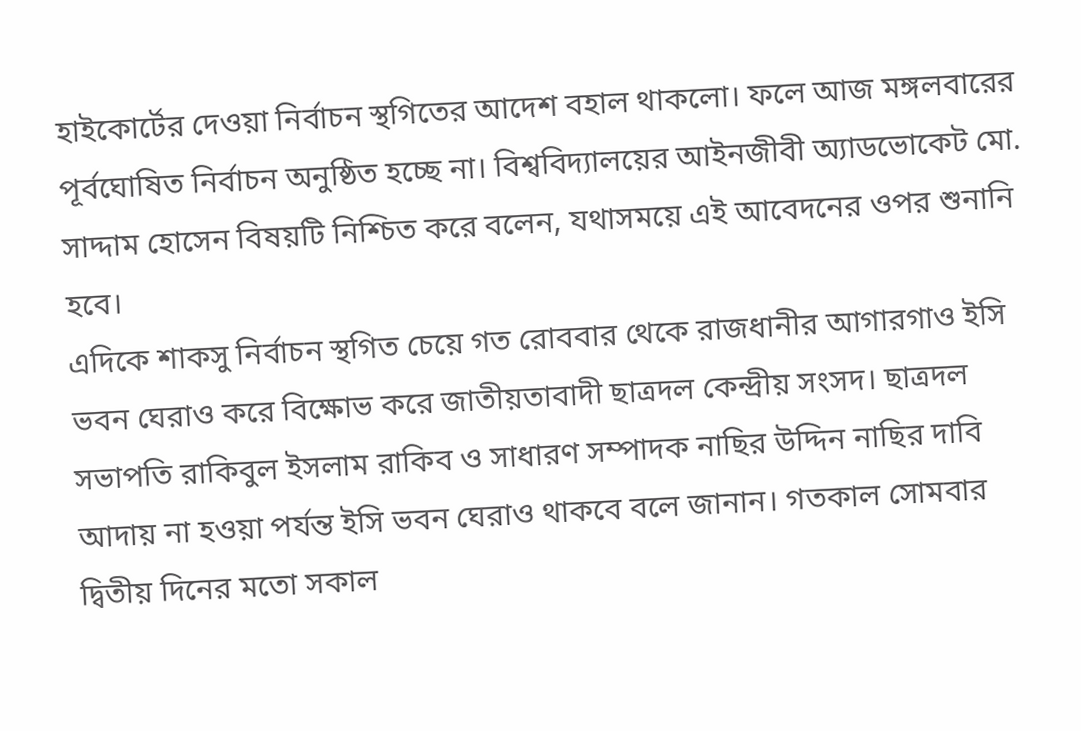হাইকোর্টের দেওয়া নির্বাচন স্থগিতের আদেশ বহাল থাকলো। ফলে আজ মঙ্গলবারের পূর্বঘোষিত নির্বাচন অনুষ্ঠিত হচ্ছে না। বিশ্ববিদ্যালয়ের আইনজীবী অ্যাডভোকেট মো. সাদ্দাম হোসেন বিষয়টি নিশ্চিত করে বলেন, যথাসময়ে এই আবেদনের ওপর শুনানি হবে।
এদিকে শাকসু নির্বাচন স্থগিত চেয়ে গত রোববার থেকে রাজধানীর আগারগাও ইসি ভবন ঘেরাও করে বিক্ষোভ করে জাতীয়তাবাদী ছাত্রদল কেন্দ্রীয় সংসদ। ছাত্রদল সভাপতি রাকিবুল ইসলাম রাকিব ও সাধারণ সম্পাদক নাছির উদ্দিন নাছির দাবি আদায় না হওয়া পর্যন্ত ইসি ভবন ঘেরাও থাকবে বলে জানান। গতকাল সোমবার দ্বিতীয় দিনের মতো সকাল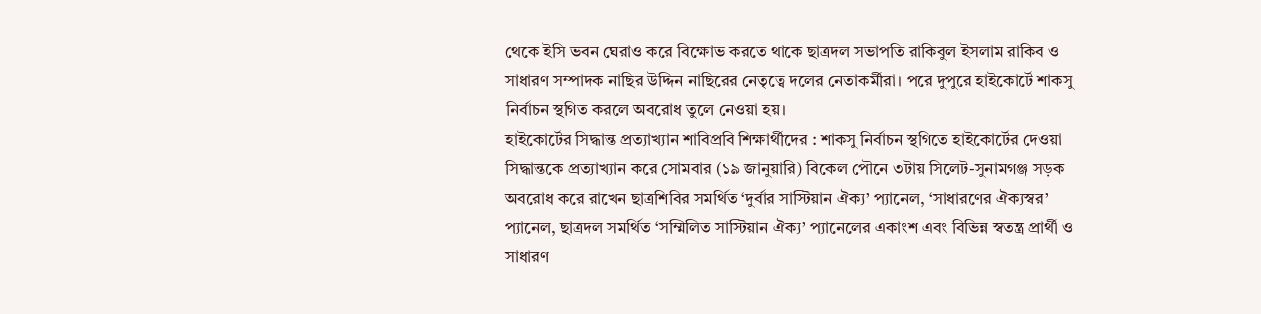থেকে ইসি ভবন ঘেরাও করে বিক্ষোভ করতে থাকে ছাত্রদল সভাপতি রাকিবুল ইসলাম রাকিব ও সাধারণ সম্পাদক নাছির উদ্দিন নাছিরের নেতৃত্বে দলের নেতাকর্মীরা। পরে দুপুরে হাইকোর্টে শাকসু নির্বাচন স্থগিত করলে অবরোধ তুলে নেওয়া হয়।
হাইকোর্টের সিদ্ধান্ত প্রত্যাখ্যান শাবিপ্রবি শিক্ষার্থীদের : শাকসু নির্বাচন স্থগিতে হাইকোর্টের দেওয়া সিদ্ধান্তকে প্রত্যাখ্যান করে সোমবার (১৯ জানুয়ারি) বিকেল পৌনে ৩টায় সিলেট-সুনামগঞ্জ সড়ক অবরোধ করে রাখেন ছাত্রশিবির সমর্থিত ‘দুর্বার সাস্টিয়ান ঐক্য’ প্যানেল, ‘সাধারণের ঐক্যস্বর’ প্যানেল, ছাত্রদল সমর্থিত ‘সম্মিলিত সাস্টিয়ান ঐক্য’ প্যানেলের একাংশ এবং বিভিন্ন স্বতন্ত্র প্রার্থী ও সাধারণ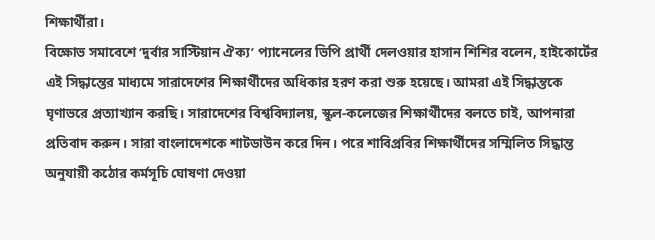শিক্ষার্থীরা।
বিক্ষোভ সমাবেশে ‘দুর্বার সাস্টিয়ান ঐক্য’ প্যানেলের ভিপি প্রার্থী দেলওয়ার হাসান শিশির বলেন, হাইকোর্টের এই সিদ্ধান্তের মাধ্যমে সারাদেশের শিক্ষার্থীদের অধিকার হরণ করা শুরু হয়েছে। আমরা এই সিদ্ধান্তকে ঘৃণাভরে প্রত্যাখ্যান করছি। সারাদেশের বিশ্ববিদ্যালয়, স্কুল-কলেজের শিক্ষার্থীদের বলতে চাই, আপনারা প্রতিবাদ করুন। সারা বাংলাদেশকে শাটডাউন করে দিন। পরে শাবিপ্রবির শিক্ষার্থীদের সম্মিলিত সিদ্ধান্ত অনুযায়ী কঠোর কর্মসূচি ঘোষণা দেওয়া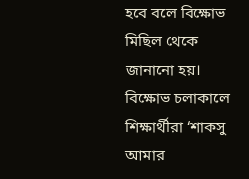হবে বলে বিক্ষোভ মিছিল থেকে জানানো হয়।
বিক্ষোভ চলাকালে শিক্ষার্থীরা ‘শাকসু আমার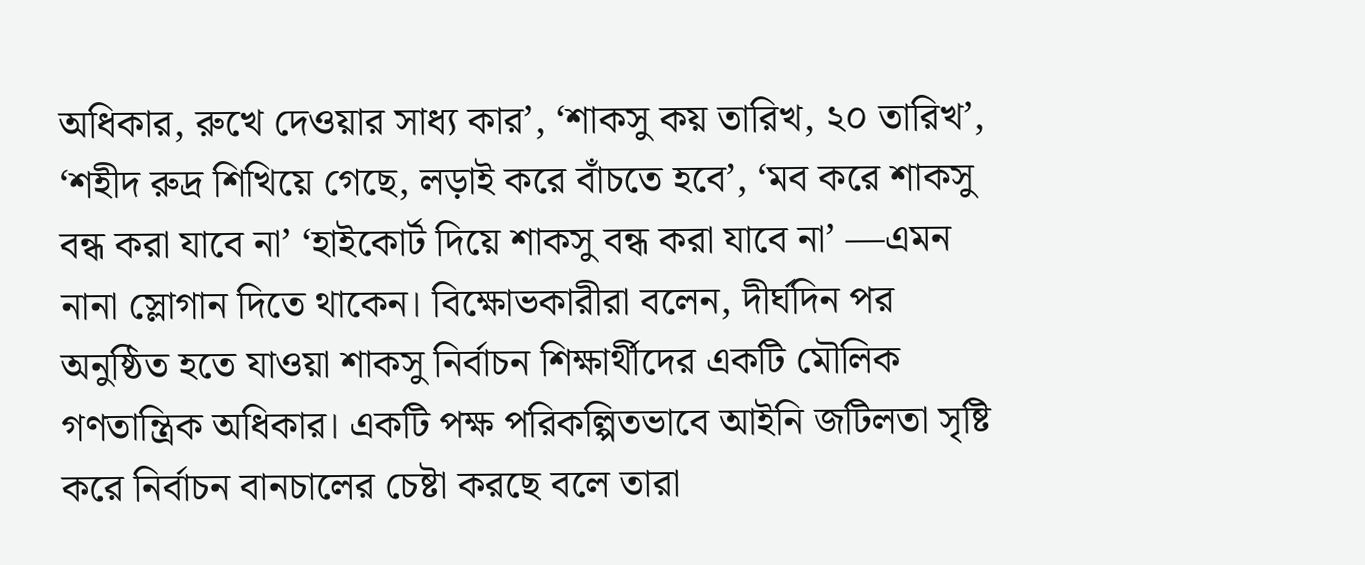অধিকার, রুখে দেওয়ার সাধ্য কার’, ‘শাকসু কয় তারিখ, ২০ তারিখ’, ‘শহীদ রুদ্র শিখিয়ে গেছে, লড়াই করে বাঁচতে হবে’, ‘মব করে শাকসু বন্ধ করা যাবে না’ ‘হাইকোর্ট দিয়ে শাকসু বন্ধ করা যাবে না’ —এমন নানা স্লোগান দিতে থাকেন। বিক্ষোভকারীরা বলেন, দীর্ঘদিন পর অনুষ্ঠিত হতে যাওয়া শাকসু নির্বাচন শিক্ষার্থীদের একটি মৌলিক গণতান্ত্রিক অধিকার। একটি পক্ষ পরিকল্পিতভাবে আইনি জটিলতা সৃষ্টি করে নির্বাচন বানচালের চেষ্টা করছে বলে তারা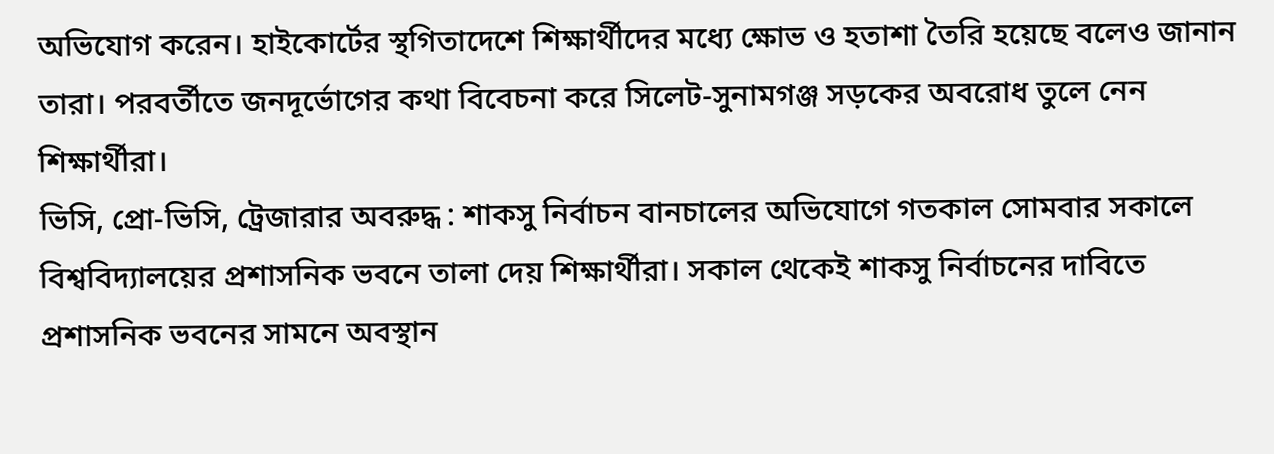অভিযোগ করেন। হাইকোর্টের স্থগিতাদেশে শিক্ষার্থীদের মধ্যে ক্ষোভ ও হতাশা তৈরি হয়েছে বলেও জানান তারা। পরবর্তীতে জনদূর্ভোগের কথা বিবেচনা করে সিলেট-সুনামগঞ্জ সড়কের অবরোধ তুলে নেন শিক্ষার্থীরা।
ভিসি, প্রো-ভিসি, ট্রেজারার অবরুদ্ধ : শাকসু নির্বাচন বানচালের অভিযোগে গতকাল সোমবার সকালে বিশ্ববিদ্যালয়ের প্রশাসনিক ভবনে তালা দেয় শিক্ষার্থীরা। সকাল থেকেই শাকসু নির্বাচনের দাবিতে প্রশাসনিক ভবনের সামনে অবস্থান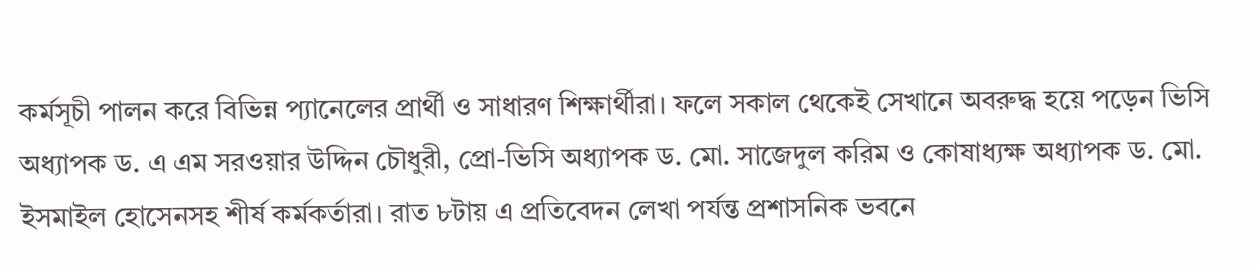কর্মসূচী পালন করে বিভিন্ন প্যানেলের প্রার্থী ও সাধারণ শিক্ষার্থীরা। ফলে সকাল থেকেই সেখানে অবরুদ্ধ হয়ে পড়েন ভিসি অধ্যাপক ড. এ এম সরওয়ার উদ্দিন চৌধুরী, প্রো-ভিসি অধ্যাপক ড. মো. সাজেদুল করিম ও কোষাধ্যক্ষ অধ্যাপক ড. মো. ইসমাইল হোসেনসহ শীর্ষ কর্মকর্তারা। রাত ৮টায় এ প্রতিবেদন লেখা পর্যন্ত প্রশাসনিক ভবনে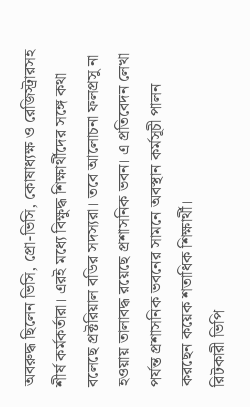অবরুদ্ধ ছিলেন ভিসি, প্রো-ভিসি, কোষাধ্যক্ষ ও রেজিস্ট্রারসহ শীর্ষ কর্মকর্তারা। এরই মধ্যে বিক্ষুদ্ধ শিক্ষার্থীদের সঙ্গে কথা বলেছে প্রক্টরিয়াল বডির সদস্যরা। তবে আলোচনা ফলপ্রসু না হওয়ায় তালাবদ্ধ রয়েছে প্রশাসনিক ভবন। এ প্রতিবেদন লেখা পর্যন্ত প্রশাসনিক ভবনের সামনে অবস্থান কর্মসূচী পালন করছেন কয়েক শতাধিক শিক্ষার্থী।
রিটকারী ভিপি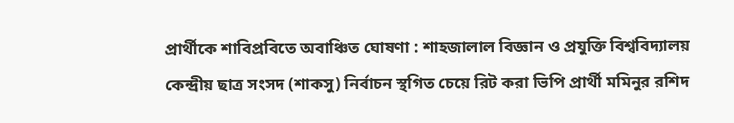প্রার্থীকে শাবিপ্রবিতে অবাঞ্চিত ঘোষণা : শাহজালাল বিজ্ঞান ও প্রযুক্তি বিশ্ববিদ্যালয় কেন্দ্রীয় ছাত্র সংসদ (শাকসু) নির্বাচন স্থগিত চেয়ে রিট করা ভিপি প্রার্থী মমিনুর রশিদ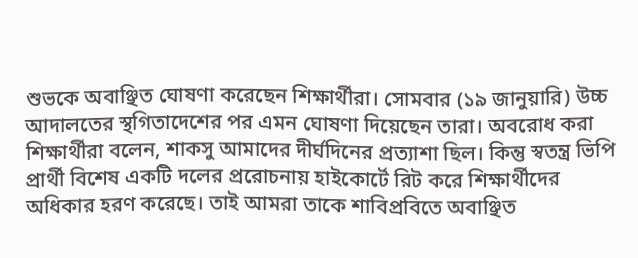শুভকে অবাঞ্ছিত ঘোষণা করেছেন শিক্ষার্থীরা। সোমবার (১৯ জানুয়ারি) উচ্চ আদালতের স্থগিতাদেশের পর এমন ঘোষণা দিয়েছেন তারা। অবরোধ করা শিক্ষার্থীরা বলেন, শাকসু আমাদের দীর্ঘদিনের প্রত্যাশা ছিল। কিন্তু স্বতন্ত্র ভিপি প্রার্থী বিশেষ একটি দলের প্ররোচনায় হাইকোর্টে রিট করে শিক্ষার্থীদের অধিকার হরণ করেছে। তাই আমরা তাকে শাবিপ্রবিতে অবাঞ্ছিত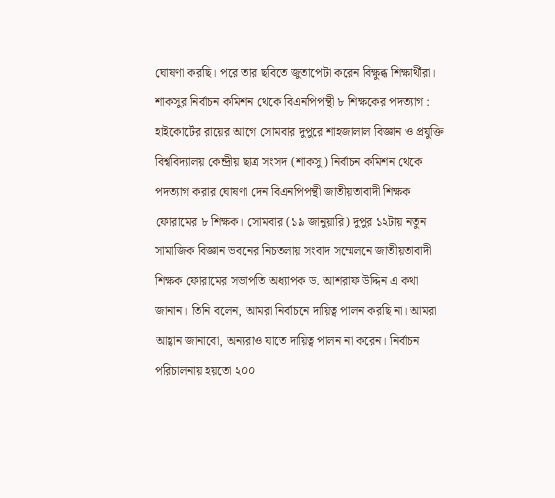ঘোষণা করছি। পরে তার ছবিতে জুতাপেটা করেন বিক্ষুব্ধ শিক্ষার্থীরা।
শাকসুর নির্বাচন কমিশন থেকে বিএনপিপন্থী ৮ শিক্ষকের পদত্যাগ : হাইকোর্টের রায়ের আগে সোমবার দুপুরে শাহজালাল বিজ্ঞান ও প্রযুক্তি বিশ্ববিদ্যালয় কেন্দ্রীয় ছাত্র সংসদ (শাকসু) নির্বাচন কমিশন থেকে পদত্যাগ করার ঘোষণা দেন বিএনপিপন্থী জাতীয়তাবাদী শিক্ষক ফোরামের ৮ শিক্ষক। সোমবার (১৯ জানুয়ারি) দুপুর ১২টায় নতুন সামাজিক বিজ্ঞান ভবনের নিচতলায় সংবাদ সম্মেলনে জাতীয়তাবাদী শিক্ষক ফোরামের সভাপতি অধ্যাপক ড. আশরাফ উদ্দিন এ কথা জানান। তিনি বলেন, আমরা নির্বাচনে দায়িত্ব পালন করছি না। আমরা আহ্বান জানাবো, অন্যরাও যাতে দায়িত্ব পালন না করেন। নির্বাচন পরিচালনায় হয়তো ২০০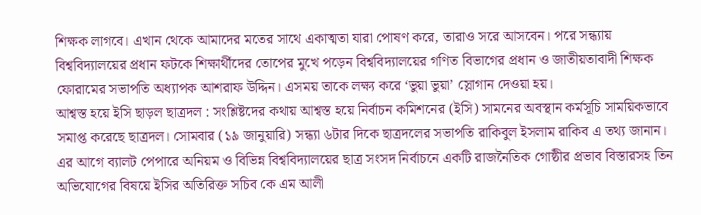শিক্ষক লাগবে। এখান থেকে আমাদের মতের সাথে একাত্মতা যারা পোষণ করে, তারাও সরে আসবেন। পরে সন্ধ্যায় বিশ্ববিদ্যালয়ের প্রধান ফটকে শিক্ষার্থীদের তোপের মুখে পড়েন বিশ্ববিদ্যালয়ের গণিত বিভাগের প্রধান ও জাতীয়তাবাদী শিক্ষক ফোরামের সভাপতি অধ্যাপক আশরাফ উদ্দিন। এসময় তাকে লক্ষ্য করে ‘ভুয়া ভুয়া’ স্লোগান দেওয়া হয়।
আশ্বস্ত হয়ে ইসি ছাড়ল ছাত্রদল : সংশ্লিষ্টদের কথায় আশ্বস্ত হয়ে নির্বাচন কমিশনের (ইসি) সামনের অবস্থান কর্মসূচি সাময়িকভাবে সমাপ্ত করেছে ছাত্রদল। সোমবার (১৯ জানুয়ারি) সন্ধ্যা ৬টার দিকে ছাত্রদলের সভাপতি রাকিবুল ইসলাম রাকিব এ তথ্য জানান। এর আগে ব্যালট পেপারে অনিয়ম ও বিভিন্ন বিশ্ববিদ্যালয়ের ছাত্র সংসদ নির্বাচনে একটি রাজনৈতিক গোষ্ঠীর প্রভাব বিস্তারসহ তিন অভিযোগের বিষয়ে ইসির অতিরিক্ত সচিব কে এম আলী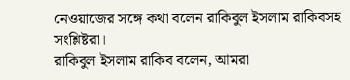নেওয়াজের সঙ্গে কথা বলেন রাকিবুল ইসলাম রাকিবসহ সংশ্লিষ্টরা।
রাকিবুল ইসলাম রাকিব বলেন, আমরা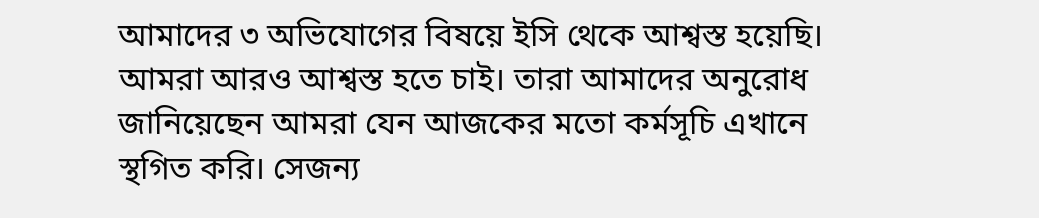আমাদের ৩ অভিযোগের বিষয়ে ইসি থেকে আশ্বস্ত হয়েছি। আমরা আরও আশ্বস্ত হতে চাই। তারা আমাদের অনুরোধ জানিয়েছেন আমরা যেন আজকের মতো কর্মসূচি এখানে স্থগিত করি। সেজন্য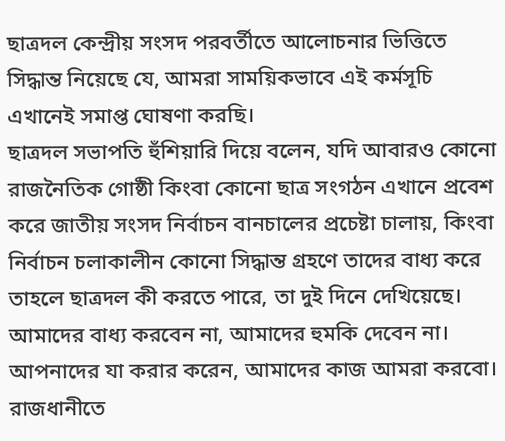ছাত্রদল কেন্দ্রীয় সংসদ পরবর্তীতে আলোচনার ভিত্তিতে সিদ্ধান্ত নিয়েছে যে, আমরা সাময়িকভাবে এই কর্মসূচি এখানেই সমাপ্ত ঘোষণা করছি।
ছাত্রদল সভাপতি হুঁশিয়ারি দিয়ে বলেন, যদি আবারও কোনো রাজনৈতিক গোষ্ঠী কিংবা কোনো ছাত্র সংগঠন এখানে প্রবেশ করে জাতীয় সংসদ নির্বাচন বানচালের প্রচেষ্টা চালায়, কিংবা নির্বাচন চলাকালীন কোনো সিদ্ধান্ত গ্রহণে তাদের বাধ্য করে তাহলে ছাত্রদল কী করতে পারে, তা দুই দিনে দেখিয়েছে। আমাদের বাধ্য করবেন না, আমাদের হুমকি দেবেন না। আপনাদের যা করার করেন, আমাদের কাজ আমরা করবো।
রাজধানীতে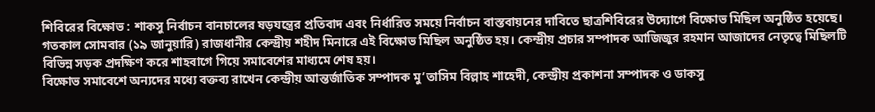শিবিরের বিক্ষোভ : শাকসু নির্বাচন বানচালের ষড়যন্ত্রের প্রতিবাদ এবং নির্ধারিত সময়ে নির্বাচন বাস্তবায়নের দাবিতে ছাত্রশিবিরের উদ্যোগে বিক্ষোভ মিছিল অনুষ্ঠিত হয়েছে। গতকাল সোমবার (১৯ জানুয়ারি) রাজধানীর কেন্দ্রীয় শহীদ মিনারে এই বিক্ষোভ মিছিল অনুষ্ঠিত হয়। কেন্দ্রীয় প্রচার সম্পাদক আজিজুর রহমান আজাদের নেতৃত্বে মিছিলটি বিভিন্ন সড়ক প্রদক্ষিণ করে শাহবাগে গিয়ে সমাবেশের মাধ্যমে শেষ হয়।
বিক্ষোভ সমাবেশে অন্যদের মধ্যে বক্তব্য রাখেন কেন্দ্রীয় আন্তর্জাতিক সম্পাদক মু’তাসিম বিল্লাহ শাহেদী, কেন্দ্রীয় প্রকাশনা সম্পাদক ও ডাকসু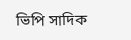ভিপি সাদিক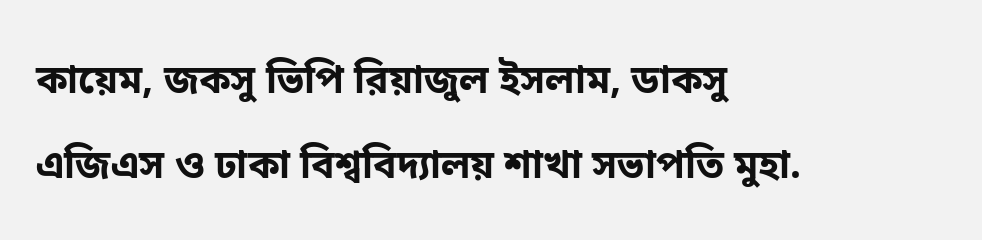কায়েম, জকসু ভিপি রিয়াজুল ইসলাম, ডাকসু এজিএস ও ঢাকা বিশ্ববিদ্যালয় শাখা সভাপতি মুহা.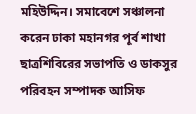মহিউদ্দিন। সমাবেশে সঞ্চালনা করেন ঢাকা মহানগর পূর্ব শাখা ছাত্রশিবিরের সভাপতি ও ডাকসুর পরিবহন সম্পাদক আসিফ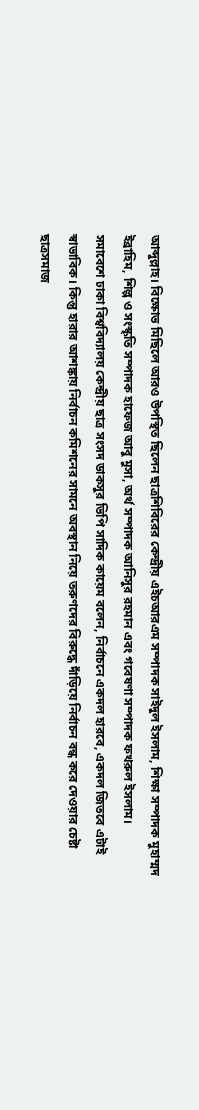আব্দুল্লাহ। বিক্ষোভ মিছিলে আরও উপস্থিত ছিলেন ছাত্রশিবিরের কেন্দ্রীয় এইচআরএম সম্পাদক সাইদুল ইসলাম, শিক্ষা সম্পাদক মুহাম্মদ ইব্রাহিম, শিল্প ও সংস্কৃতি সম্পাদক হাফেজ আবু মুসা, অর্থ সম্পাদক আনিসুর রহমান এবং গবেষণা সম্পাদক ফখরুল ইসলাম।
সমাবেশে ঢাকা বিশ্ববিদ্যালয় কেন্দ্রীয় ছাত্র সংসদ ডাকসুর ভিপি সাদিক কায়েম বলেন, নির্বাচনে একদল হারবে, একদল জিতবে এটাই স্বাভাবিক। কিন্তু হারার আশঙ্কায় নির্বাচন কমিশনের সামনে অবস্থান নিয়ে তরুণদের বিরুদ্ধে দাঁড়িয়ে নির্বাচন বন্ধ করে দেওয়ার চেষ্টা ছাত্রসমাজ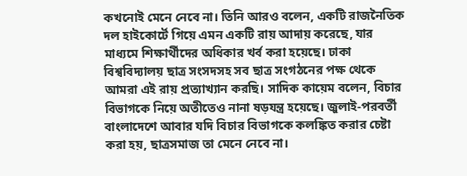কখনোই মেনে নেবে না। তিনি আরও বলেন, একটি রাজনৈতিক দল হাইকোর্টে গিয়ে এমন একটি রায় আদায় করেছে, যার মাধ্যমে শিক্ষার্থীদের অধিকার খর্ব করা হয়েছে। ঢাকা বিশ্ববিদ্যালয় ছাত্র সংসদসহ সব ছাত্র সংগঠনের পক্ষ থেকে আমরা এই রায় প্রত্যাখ্যান করছি। সাদিক কায়েম বলেন, বিচার বিভাগকে নিয়ে অতীতেও নানা ষড়যন্ত্র হয়েছে। জুলাই-পরবর্তী বাংলাদেশে আবার যদি বিচার বিভাগকে কলঙ্কিত করার চেষ্টা করা হয়, ছাত্রসমাজ তা মেনে নেবে না।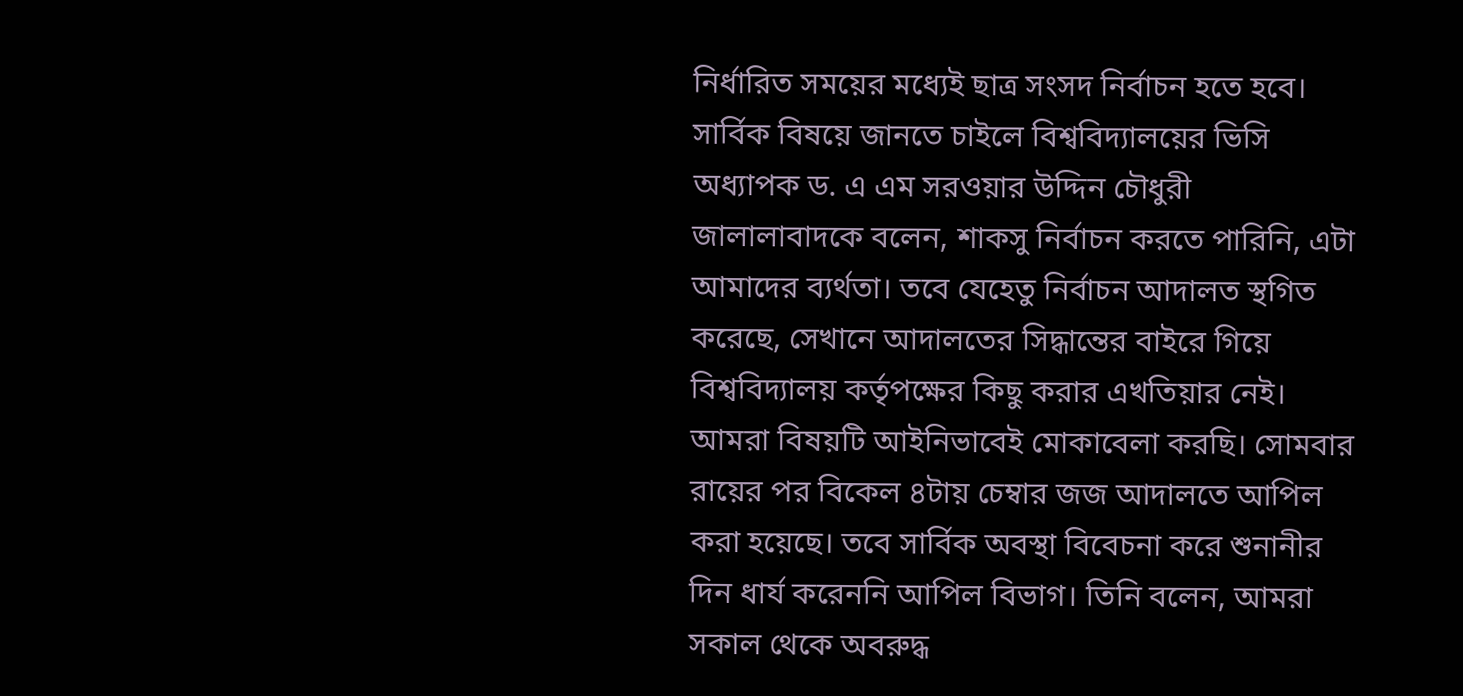নির্ধারিত সময়ের মধ্যেই ছাত্র সংসদ নির্বাচন হতে হবে।
সার্বিক বিষয়ে জানতে চাইলে বিশ্ববিদ্যালয়ের ভিসি অধ্যাপক ড. এ এম সরওয়ার উদ্দিন চৌধুরী জালালাবাদকে বলেন, শাকসু নির্বাচন করতে পারিনি, এটা আমাদের ব্যর্থতা। তবে যেহেতু নির্বাচন আদালত স্থগিত করেছে, সেখানে আদালতের সিদ্ধান্তের বাইরে গিয়ে বিশ্ববিদ্যালয় কর্তৃপক্ষের কিছু করার এখতিয়ার নেই। আমরা বিষয়টি আইনিভাবেই মোকাবেলা করছি। সোমবার রায়ের পর বিকেল ৪টায় চেম্বার জজ আদালতে আপিল করা হয়েছে। তবে সার্বিক অবস্থা বিবেচনা করে শুনানীর দিন ধার্য করেননি আপিল বিভাগ। তিনি বলেন, আমরা সকাল থেকে অবরুদ্ধ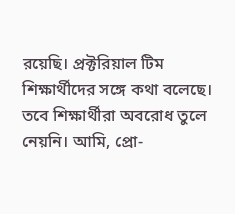রয়েছি। প্রক্টরিয়াল টিম শিক্ষার্থীদের সঙ্গে কথা বলেছে। তবে শিক্ষার্থীরা অবরোধ তুলে নেয়নি। আমি, প্রো-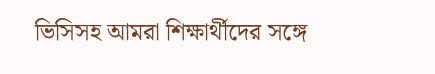ভিসিসহ আমরা শিক্ষার্থীদের সঙ্গে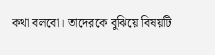কথা বলবো। তাদেরকে বুঝিয়ে বিষয়টি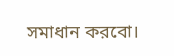সমাধান করবো।